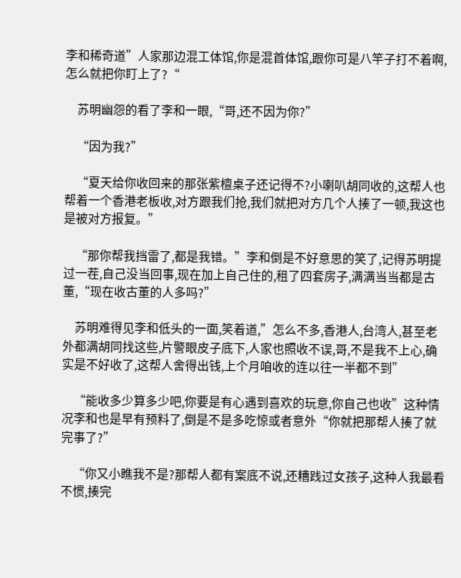李和稀奇道”人家那边混工体馆,你是混首体馆,跟你可是八竿子打不着啊,怎么就把你盯上了?“

    苏明幽怨的看了李和一眼,“哥,还不因为你?”

    “因为我?”

    “夏天给你收回来的那张紫檀桌子还记得不?小喇叭胡同收的,这帮人也帮着一个香港老板收,对方跟我们抢,我们就把对方几个人揍了一顿,我这也是被对方报复。”

    “那你帮我挡雷了,都是我错。”李和倒是不好意思的笑了,记得苏明提过一茬,自己没当回事,现在加上自己住的,租了四套房子,满满当当都是古董,“现在收古董的人多吗?”

    苏明难得见李和低头的一面,笑着道,”怎么不多,香港人,台湾人,甚至老外都满胡同找这些,片警眼皮子底下,人家也照收不误,哥,不是我不上心,确实是不好收了,这帮人舍得出钱,上个月咱收的连以往一半都不到”

    “能收多少算多少吧,你要是有心遇到喜欢的玩意,你自己也收”这种情况李和也是早有预料了,倒是不是多吃惊或者意外“你就把那帮人揍了就完事了?”

    “你又小瞧我不是?那帮人都有案底不说,还糟践过女孩子,这种人我最看不惯,揍完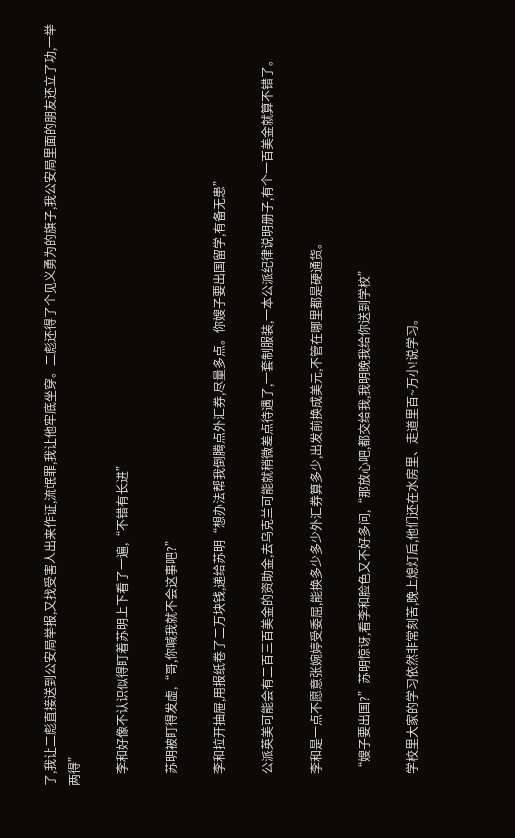了,我让二彪直接送到公安局举报,又找受害人出来作证,流氓罪,我让他牢底坐穿。二彪还得了个见义勇为的旗子,我公安局里面的朋友还立了功,一举两得”

    李和好像不认识似得盯着苏明上下看了一遍,“不错有长进”

    苏明被盯得发虚,“哥,你喊我就不会这事吧?”

    李和拉开抽屉,用报纸卷了二万块钱,递给苏明“想办法帮我倒腾点外汇券,尽量多点。你嫂子要出国留学,有备无患”

    公派英美可能会有二百三百美金的资助金,去乌克兰可能就稍微差点待遇了,一套制服装,一本公派纪律说明册子,有个一百美金就算不错了。

    李和是一点不愿意张婉婷受委屈,能换多少多少外汇券算多少,出发前换成美元,不管在哪里都是硬通货。

    “嫂子要出国?”苏明惊讶,看李和脸色又不好多问,“那放心吧,都交给我,我明晚我给你送到学校”

    学校里大家的学习依然非常刻苦,晚上熄灯后,他们还在水房里、走道里百~万小!说学习。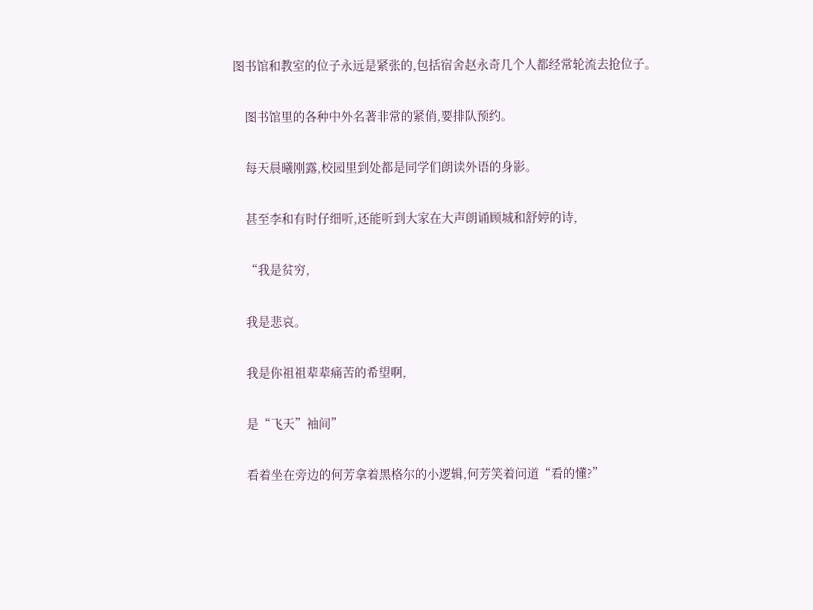图书馆和教室的位子永远是紧张的,包括宿舍赵永奇几个人都经常轮流去抢位子。

    图书馆里的各种中外名著非常的紧俏,要排队预约。

    每天晨曦刚露,校园里到处都是同学们朗读外语的身影。

    甚至李和有时仔细听,还能听到大家在大声朗诵顾城和舒婷的诗,

    “我是贫穷,

    我是悲哀。

    我是你祖祖辈辈痛苦的希望啊,

    是“飞天”袖间”

    看着坐在旁边的何芳拿着黑格尔的小逻辑,何芳笑着问道“看的懂?”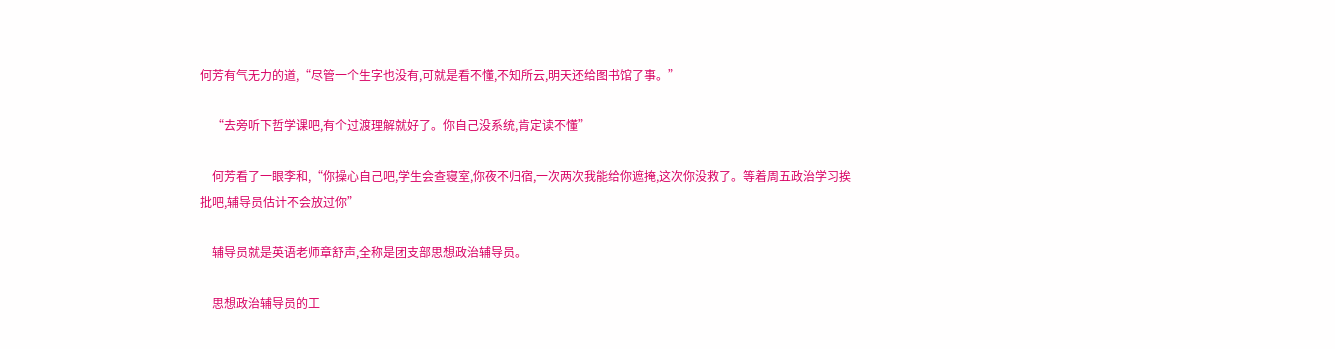何芳有气无力的道,“尽管一个生字也没有,可就是看不懂,不知所云,明天还给图书馆了事。”

    “去旁听下哲学课吧,有个过渡理解就好了。你自己没系统,肯定读不懂”

    何芳看了一眼李和,“你操心自己吧,学生会查寝室,你夜不归宿,一次两次我能给你遮掩,这次你没救了。等着周五政治学习挨批吧,辅导员估计不会放过你”

    辅导员就是英语老师章舒声,全称是团支部思想政治辅导员。

    思想政治辅导员的工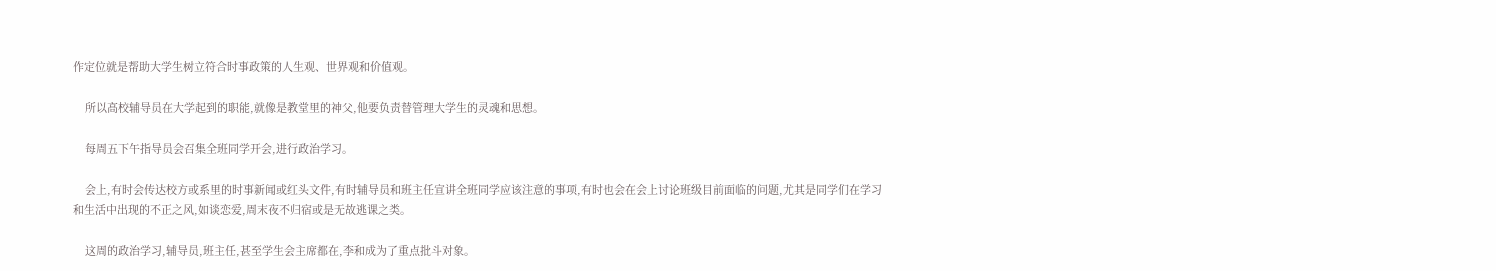作定位就是帮助大学生树立符合时事政策的人生观、世界观和价值观。

    所以高校辅导员在大学起到的职能,就像是教堂里的神父,他要负责替管理大学生的灵魂和思想。

    每周五下午指导员会召集全班同学开会,进行政治学习。

    会上,有时会传达校方或系里的时事新闻或红头文件,有时辅导员和班主任宣讲全班同学应该注意的事项,有时也会在会上讨论班级目前面临的问题,尤其是同学们在学习和生活中出现的不正之风,如谈恋爱,周末夜不归宿或是无故逃课之类。

    这周的政治学习,辅导员,班主任,甚至学生会主席都在,李和成为了重点批斗对象。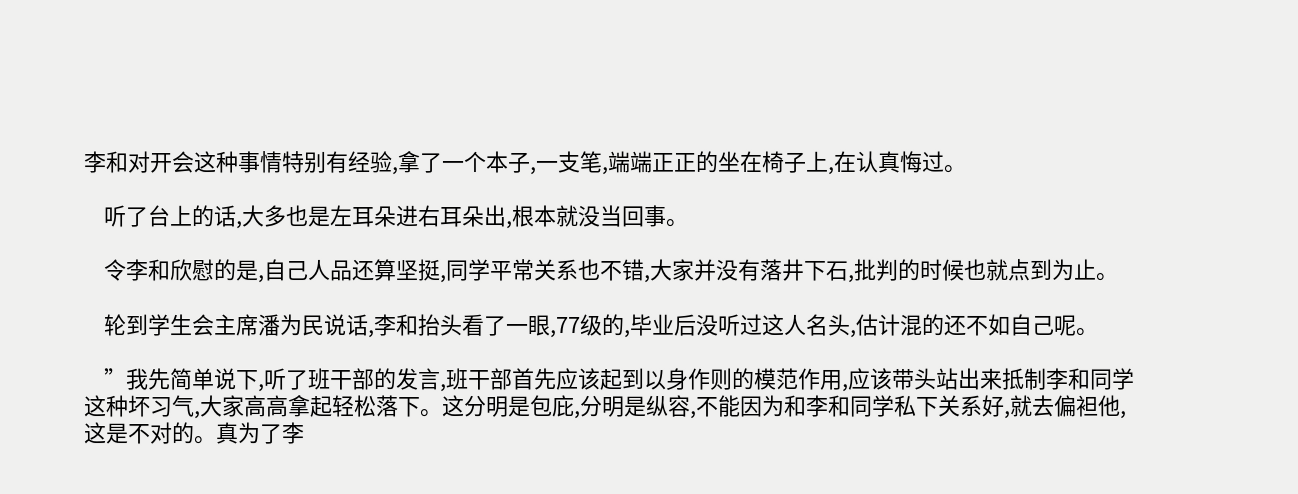李和对开会这种事情特别有经验,拿了一个本子,一支笔,端端正正的坐在椅子上,在认真悔过。

    听了台上的话,大多也是左耳朵进右耳朵出,根本就没当回事。

    令李和欣慰的是,自己人品还算坚挺,同学平常关系也不错,大家并没有落井下石,批判的时候也就点到为止。

    轮到学生会主席潘为民说话,李和抬头看了一眼,77级的,毕业后没听过这人名头,估计混的还不如自己呢。

    ”我先简单说下,听了班干部的发言,班干部首先应该起到以身作则的模范作用,应该带头站出来抵制李和同学这种坏习气,大家高高拿起轻松落下。这分明是包庇,分明是纵容,不能因为和李和同学私下关系好,就去偏袒他,这是不对的。真为了李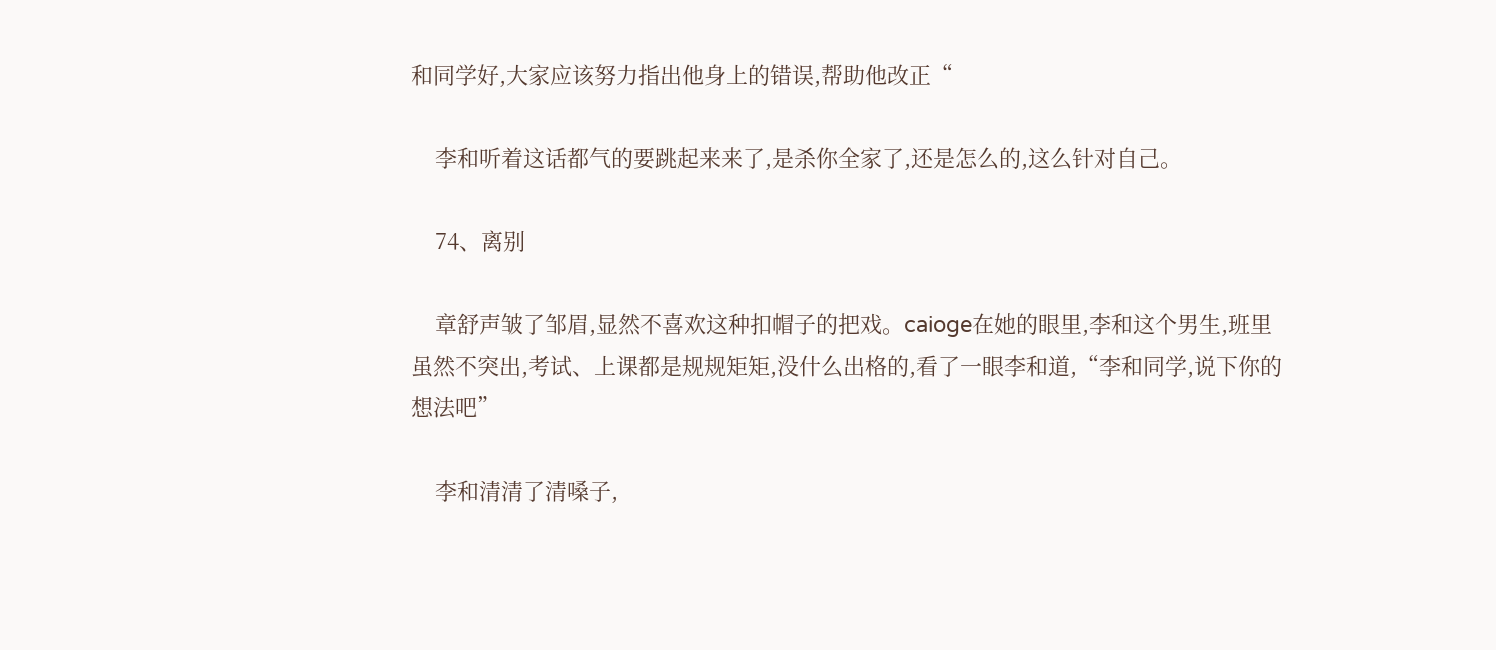和同学好,大家应该努力指出他身上的错误,帮助他改正“

    李和听着这话都气的要跳起来来了,是杀你全家了,还是怎么的,这么针对自己。

    74、离别

    章舒声皱了邹眉,显然不喜欢这种扣帽子的把戏。caioge在她的眼里,李和这个男生,班里虽然不突出,考试、上课都是规规矩矩,没什么出格的,看了一眼李和道,“李和同学,说下你的想法吧”

    李和清清了清嗓子,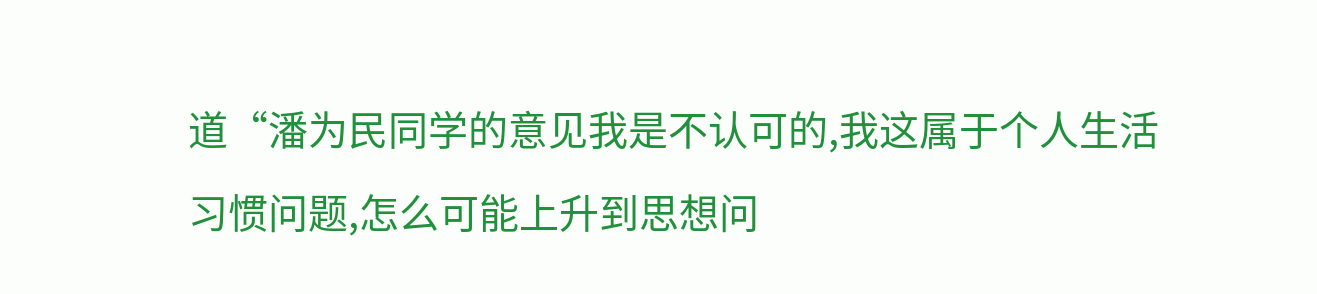道“潘为民同学的意见我是不认可的,我这属于个人生活习惯问题,怎么可能上升到思想问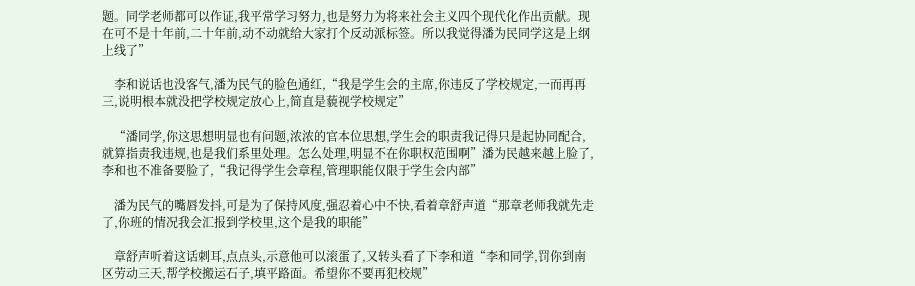题。同学老师都可以作证,我平常学习努力,也是努力为将来社会主义四个现代化作出贡献。现在可不是十年前,二十年前,动不动就给大家打个反动派标签。所以我觉得潘为民同学这是上纲上线了”

    李和说话也没客气,潘为民气的脸色通红,“我是学生会的主席,你违反了学校规定,一而再再三,说明根本就没把学校规定放心上,简直是藐视学校规定”

    “潘同学,你这思想明显也有问题,浓浓的官本位思想,学生会的职责我记得只是起协同配合,就算指责我违规,也是我们系里处理。怎么处理,明显不在你职权范围啊”潘为民越来越上脸了,李和也不准备要脸了,“我记得学生会章程,管理职能仅限于学生会内部”

    潘为民气的嘴唇发抖,可是为了保持风度,强忍着心中不快,看着章舒声道“那章老师我就先走了,你班的情况我会汇报到学校里,这个是我的职能”

    章舒声听着这话刺耳,点点头,示意他可以滚蛋了,又转头看了下李和道“李和同学,罚你到南区劳动三天,帮学校搬运石子,填平路面。希望你不要再犯校规”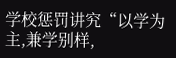学校惩罚讲究“以学为主,兼学别样,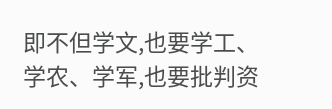即不但学文,也要学工、学农、学军,也要批判资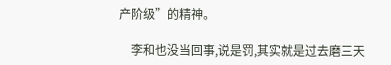产阶级”的精神。

    李和也没当回事,说是罚,其实就是过去磨三天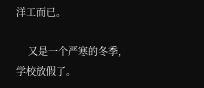洋工而已。

    又是一个严寒的冬季,学校放假了。